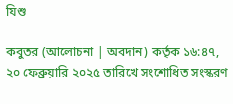যিশু

কবুতর (আলোচনা | অবদান) কর্তৃক ১৬:৪৭, ২০ ফেব্রুয়ারি ২০২৫ তারিখে সংশোধিত সংস্করণ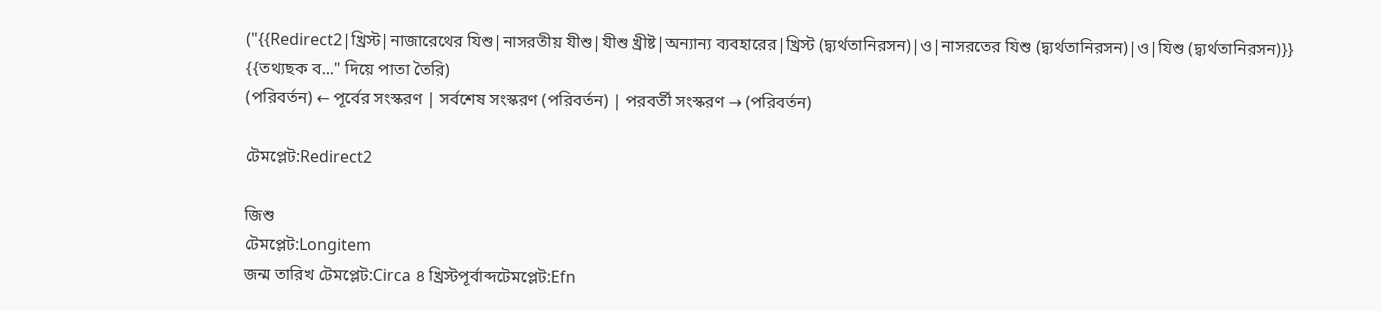("{{Redirect2|খ্রিস্ট|নাজারেথের যিশু|নাসরতীয় যীশু|যীশু খ্রীষ্ট|অন্যান্য ব্যবহারের|খ্রিস্ট (দ্ব্যর্থতানিরসন)|ও|নাসরতের যিশু (দ্ব্যর্থতানিরসন)|ও|যিশু (দ্ব্যর্থতানিরসন)}} {{তথ্যছক ব..." দিয়ে পাতা তৈরি)
(পরিবর্তন) ← পূর্বের সংস্করণ | সর্বশেষ সংস্করণ (পরিবর্তন) | পরবর্তী সংস্করণ → (পরিবর্তন)

টেমপ্লেট:Redirect2

জিশু
টেমপ্লেট:Longitem
জন্ম তারিখ টেমপ্লেট:Circa ৪ খ্রিস্টপূর্বাব্দটেমপ্লেট:Efn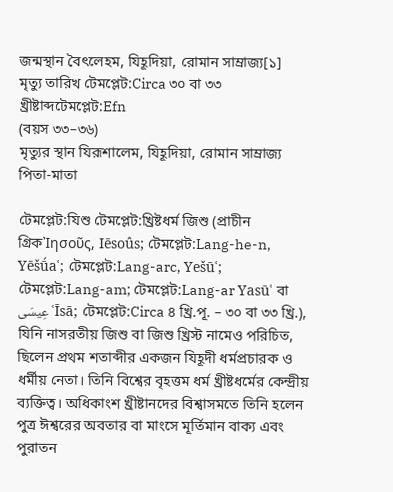জন্মস্থান বৈৎলেহম, যিহূদিয়া, রোমান সাম্রাজ্য[১]
মৃত্যু তারিখ টেমপ্লেট:Circa ৩০ বা ৩৩ খ্রীষ্টাব্দটেমপ্লেট:Efn
(বয়স ৩৩–৩৬)
মৃত্যুর স্থান যিরূশালেম, যিহূদিয়া, রোমান সাম্রাজ্য
পিতা-মাতা

টেমপ্লেট:যিশু টেমপ্লেট:খ্রিষ্টধর্ম জিশু (প্রাচীন গ্রিকἸησοῦς, Iēsoûs; টেমপ্লেট:Lang-he-n, Yēšū́aʿ; টেমপ্লেট:Lang-arc, Yešūʿ; টেমপ্লেট:Lang-am; টেমপ্লেট:Lang-ar Yasūʿ বা عِيسَى ʿĪsā; টেমপ্লেট:Circa ৪ খ্রি.পূ. – ৩০ বা ৩৩ খ্রি.), যিনি নাসরতীয় জিশু বা জিশু খ্রিস্ট নামেও পরিচিত, ছিলেন প্রথম শতাব্দীর একজন যিহূদী ধর্মপ্রচারক ও ধর্মীয় নেতা। তিনি বিশ্বের বৃহত্তম ধর্ম খ্রীষ্টধর্মের কেন্দ্রীয় ব্যক্তিত্ব। অধিকাংশ খ্রীষ্টানদের বিশ্বাসমতে তিনি হলেন পুত্র ঈশ্বরের অবতার বা মাংসে মূর্তিমান বাক্য এবং পুরাতন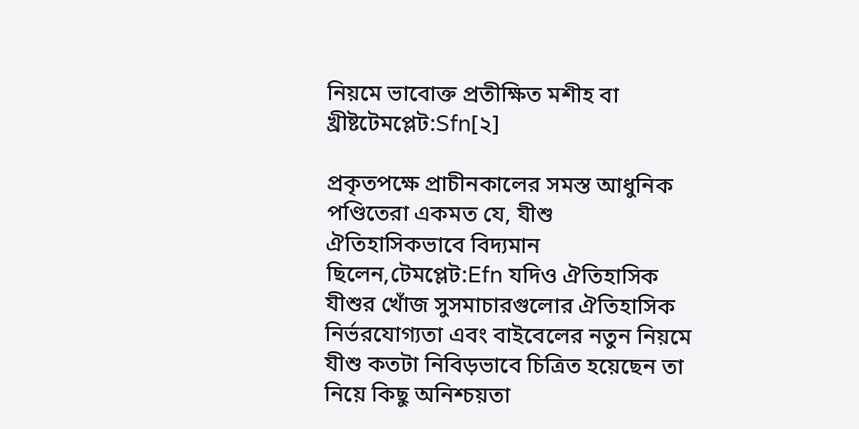নিয়মে ভাবোক্ত প্রতীক্ষিত মশীহ বা খ্রীষ্টটেমপ্লেট:Sfn[২]

প্রকৃতপক্ষে প্রাচীনকালের সমস্ত আধুনিক পণ্ডিতেরা একমত যে, যীশু ঐতিহাসিকভাবে বিদ্যমান ছিলেন,টেমপ্লেট:Efn যদিও ঐতিহাসিক যীশুর খোঁজ সুসমাচারগুলোর ঐতিহাসিক নির্ভরযোগ্যতা এবং বাইবেলের নতুন নিয়মে যীশু কতটা নিবিড়ভাবে চিত্রিত হয়েছেন তা নিয়ে কিছু অনিশ্চয়তা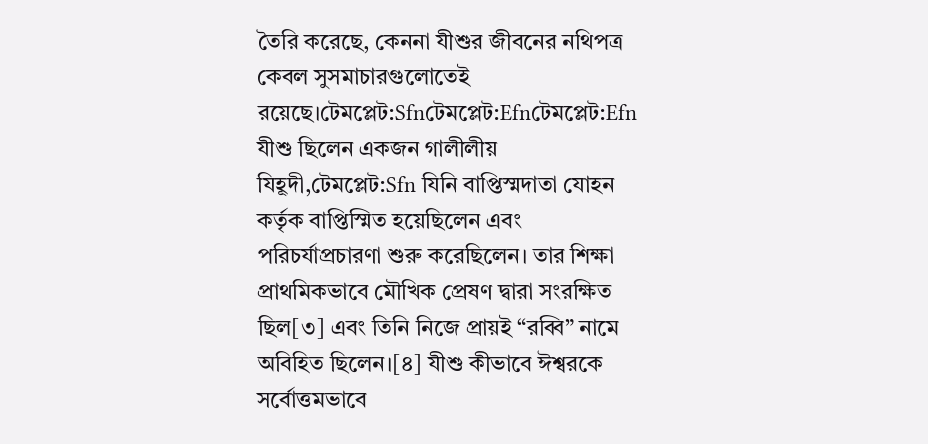তৈরি করেছে, কেননা যীশুর জীবনের নথিপত্র কেবল সুসমাচারগুলোতেই রয়েছে।টেমপ্লেট:Sfnটেমপ্লেট:Efnটেমপ্লেট:Efn যীশু ছিলেন একজন গালীলীয় যিহূদী,টেমপ্লেট:Sfn যিনি বাপ্তিস্মদাতা যোহন কর্তৃক বাপ্তিস্মিত হয়েছিলেন এবং পরিচর্যাপ্রচারণা শুরু করেছিলেন। তার শিক্ষা প্রাথমিকভাবে মৌখিক প্রেষণ দ্বারা সংরক্ষিত ছিল[৩] এবং তিনি নিজে প্রায়ই “রব্বি” নামে অবিহিত ছিলেন।[৪] যীশু কীভাবে ঈশ্বরকে সর্বোত্তমভাবে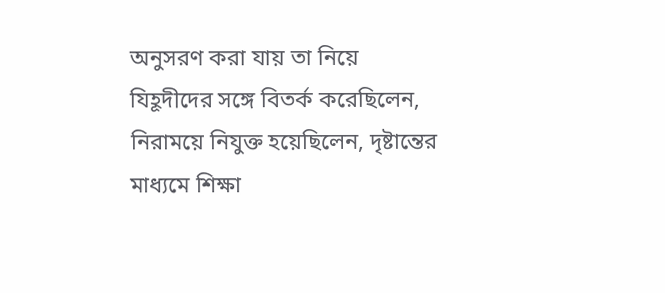অনুসরণ করা যায় তা নিয়ে যিহূদীদের সঙ্গে বিতর্ক করেছিলেন, নিরাময়ে নিযুক্ত হয়েছিলেন, দৃষ্টান্তের মাধ্যমে শিক্ষা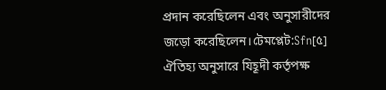প্রদান করেছিলেন এবং অনুসারীদের জড়ো করেছিলেন।টেমপ্লেট:Sfn[৫] ঐতিহ্য অনুসারে যিহূদী কর্তৃপক্ষ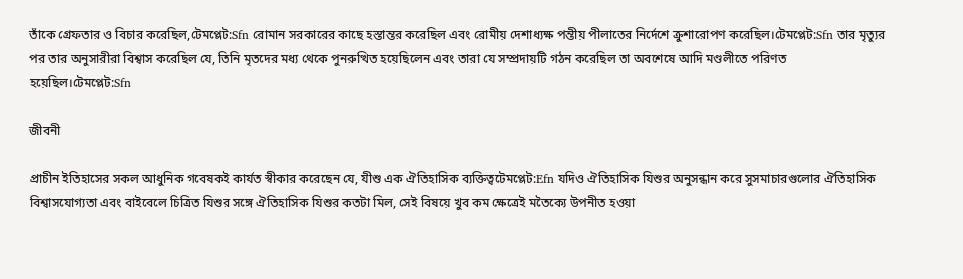তাঁকে গ্রেফতার ও বিচার করেছিল,টেমপ্লেট:Sfn রোমান সরকারের কাছে হস্তান্তর করেছিল এবং রোমীয় দেশাধ্যক্ষ পন্তীয় পীলাতের নির্দেশে ক্রুশারোপণ করেছিল।টেমপ্লেট:Sfn তার মৃত্যুর পর তার অনুসারীরা বিশ্বাস করেছিল যে, তিনি মৃতদের মধ্য থেকে পুনরুত্থিত হয়েছিলেন এবং তারা যে সম্প্রদায়টি গঠন করেছিল তা অবশেষে আদি মণ্ডলীতে পরিণত হয়েছিল।টেমপ্লেট:Sfn

জীবনী

প্রাচীন ইতিহাসের সকল আধুনিক গবেষকই কার্যত স্বীকার করেছেন যে, যীশু এক ঐতিহাসিক ব্যক্তিত্বটেমপ্লেট:Efn যদিও ঐতিহাসিক যিশুর অনুসন্ধান করে সুসমাচারগুলোর ঐতিহাসিক বিশ্বাসযোগ্যতা এবং বাইবেলে চিত্রিত যিশুর সঙ্গে ঐতিহাসিক যিশুর কতটা মিল, সেই বিষয়ে খুব কম ক্ষেত্রেই মতৈক্যে উপনীত হওয়া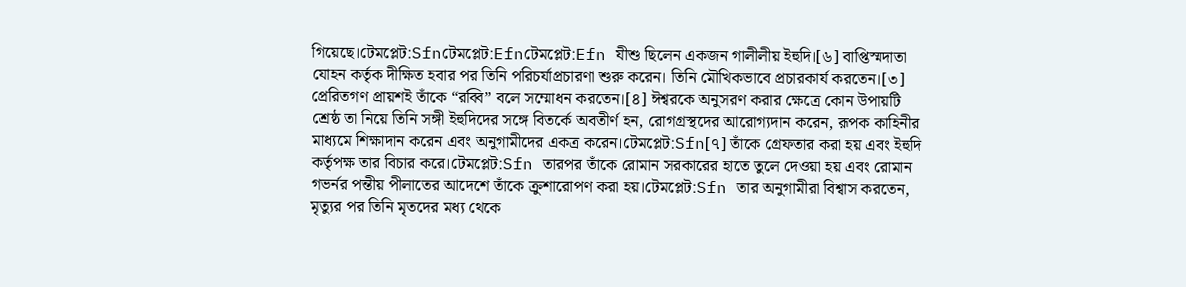গিয়েছে।টেমপ্লেট:Sfnটেমপ্লেট:Efnটেমপ্লেট:Efn যীশু ছিলেন একজন গালীলীয় ইহুদি।[৬] বাপ্তিস্মদাতা যোহন কর্তৃক দীক্ষিত হবার পর তিনি পরিচর্যাপ্রচারণা শুরু করেন। তিনি মৌখিকভাবে প্রচারকার্য করতেন।[৩] প্রেরিতগণ প্রায়শই তাঁকে “রব্বি” বলে সম্মোধন করতেন।[৪] ঈশ্বরকে অনুসরণ করার ক্ষেত্রে কোন উপায়টি শ্রেষ্ঠ তা নিয়ে তিনি সঙ্গী ইহুদিদের সঙ্গে বিতর্কে অবতীর্ণ হন, রোগগ্রস্থদের আরোগ্যদান করেন, রূপক কাহিনীর মাধ্যমে শিক্ষাদান করেন এবং অনুগামীদের একত্র করেন।টেমপ্লেট:Sfn[৭] তাঁকে গ্রেফতার করা হয় এবং ইহুদি কর্তৃপক্ষ তার বিচার করে।টেমপ্লেট:Sfn তারপর তাঁকে রোমান সরকারের হাতে তুলে দেওয়া হয় এবং রোমান গভর্নর পন্তীয় পীলাতের আদেশে তাঁকে ক্রুশারোপণ করা হয়।টেমপ্লেট:Sfn তার অনুগামীরা বিশ্বাস করতেন, মৃত্যুর পর তিনি মৃতদের মধ্য থেকে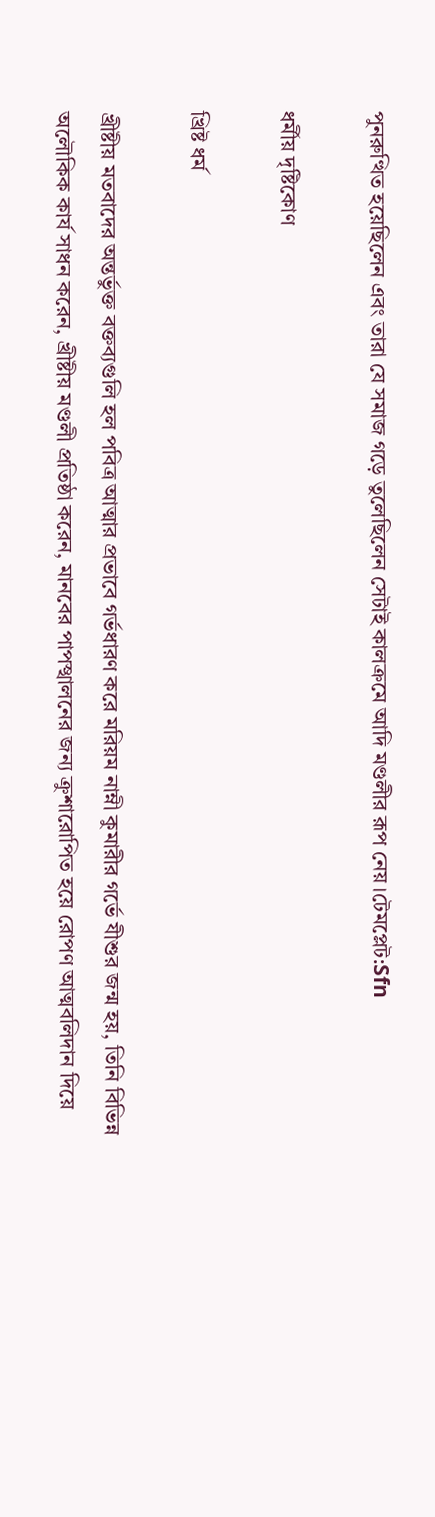পুনরুত্থিত হয়েছিলেন এবং তারা যে সমাজ গড়ে তুলেছিলেন সেটাই কালক্রমে আদি মণ্ডলীর রূপ নেয়।টেমপ্লেট:Sfn

ধর্মীয় দৃষ্টিকোণ

খ্রিষ্ট ধর্ম

খ্রীষ্টীয় মতবাদের অন্তর্ভুক্ত বক্তব্যগুলি হল পবিত্র আত্মার প্রভাবে গর্ভধারণ করে মরিয়ম নাম্নী কুমারীর গর্ভে যীশুর জন্ম হয়, তিনি বিভিন্ন অলৌকিক কার্য সাধন করেন, খ্রীষ্টীয় মণ্ডলী প্রতিষ্ঠা করেন, মানবের পাপস্খালনের জন্য ক্রুশারোপিত হয়ে রোপণ আত্মবলিদান দিয়ে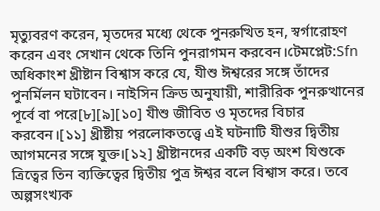মৃত্যুবরণ করেন, মৃতদের মধ্যে থেকে পুনরুত্থিত হন, স্বর্গারোহণ করেন এবং সেখান থেকে তিনি পুনরাগমন করবেন।টেমপ্লেট:Sfn অধিকাংশ খ্রীষ্টান বিশ্বাস করে যে, যীশু ঈশ্বরের সঙ্গে তাঁদের পুনর্মিলন ঘটাবেন। নাইসিন ক্রিড অনুযায়ী, শারীরিক পুনরুত্থানের পূর্বে বা পরে[৮][৯][১০] যীশু জীবিত ও মৃতদের বিচার করবেন।[১১] খ্রীষ্টীয় পরলোকতত্ত্বে এই ঘটনাটি যীশুর দ্বিতীয় আগমনের সঙ্গে যুক্ত।[১২] খ্রীষ্টানদের একটি বড় অংশ যিশুকে ত্রিত্বের তিন ব্যক্তিত্বের দ্বিতীয় পুত্র ঈশ্বর বলে বিশ্বাস করে। তবে অল্পসংখ্যক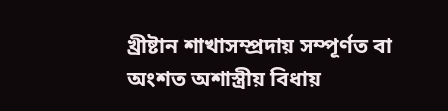খ্রীষ্টান শাখাসম্প্রদায় সম্পূর্ণত বা অংশত অশাস্ত্রীয় বিধায়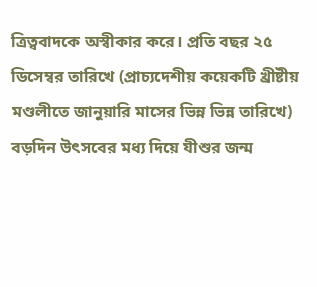ত্রিত্ববাদকে অস্বীকার করে। প্রতি বছর ২৫ ডিসেম্বর তারিখে (প্রাচ্যদেশীয় কয়েকটি খ্রীষ্টীয় মণ্ডলীতে জানুয়ারি মাসের ভিন্ন ভিন্ন তারিখে) বড়দিন উৎসবের মধ্য দিয়ে যীশুর জন্ম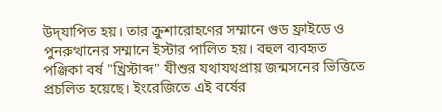উদ্‌যাপিত হয়। তার ক্রুশারোহণের সম্মানে গুড ফ্রাইডে ও পুনরুত্থানের সম্মানে ইস্টার পালিত হয়। বহুল ব্যবহৃত পঞ্জিকা বর্ষ "খ্রিস্টাব্দ" যীশুর যথাযথপ্রায় জন্মসনের ভিত্তিতে প্রচলিত হয়েছে। ইংরেজিতে এই বর্ষের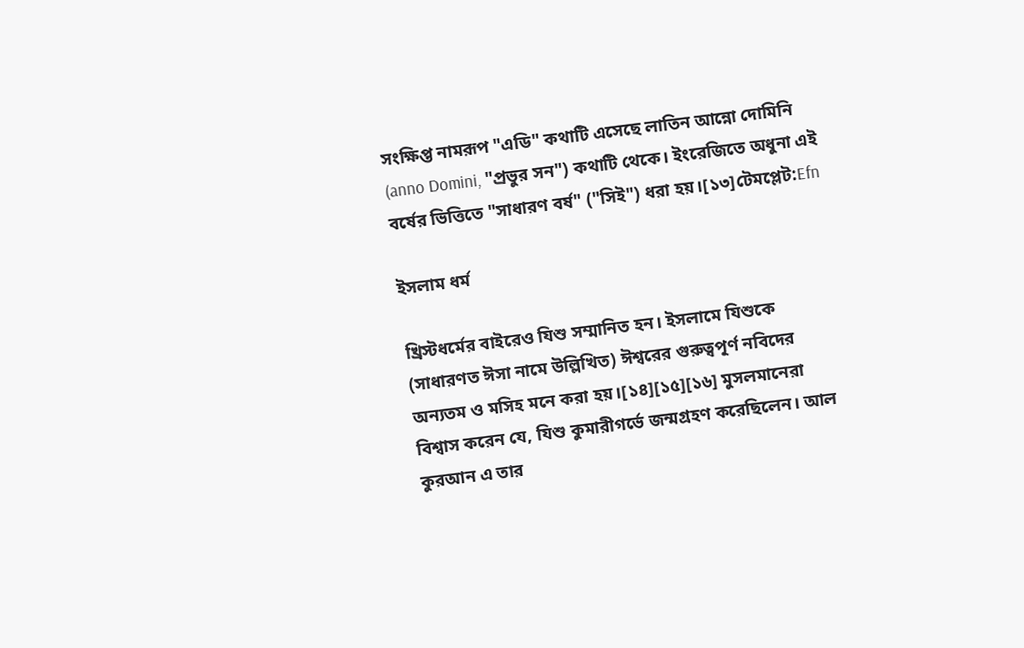সংক্ষিপ্ত নামরূপ "এডি" কথাটি এসেছে লাতিন আন্নো দোমিনি (anno Domini, "প্রভুর সন") কথাটি থেকে। ইংরেজিতে অধুনা এই বর্ষের ভিত্তিতে "সাধারণ বর্ষ" ("সিই") ধরা হয়।[১৩]টেমপ্লেট:Efn

ইসলাম ধর্ম

খ্রিস্টধর্মের বাইরেও যিশু সম্মানিত হন। ইসলামে যিশুকে (সাধারণত ঈসা নামে উল্লিখিত) ঈশ্বরের গুরুত্বপূর্ণ নবিদের অন্যতম ও মসিহ মনে করা হয়।[১৪][১৫][১৬] মুসলমানেরা বিশ্বাস করেন যে, যিশু কুমারীগর্ভে জন্মগ্রহণ করেছিলেন। আল কুরআন এ তার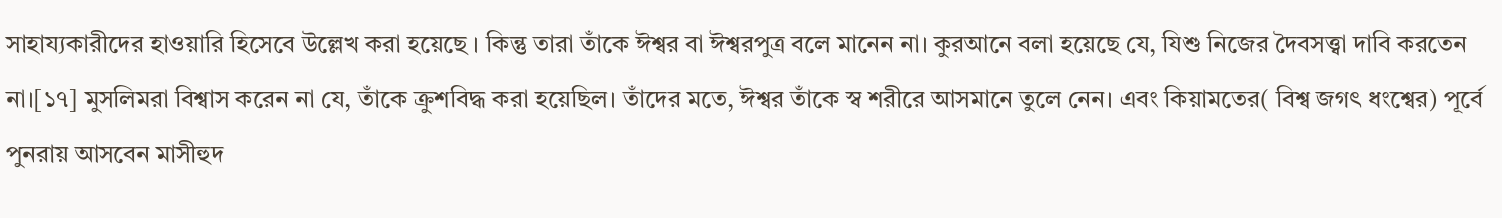সাহায্যকারীদের হাওয়ারি হিসেবে উল্লেখ করা হয়েছে । কিন্তু তারা তাঁকে ঈশ্বর বা ঈশ্বরপুত্র বলে মানেন না। কুরআনে বলা হয়েছে যে, যিশু নিজের দৈবসত্ত্বা দাবি করতেন না।[১৭] মুসলিমরা বিশ্বাস করেন না যে, তাঁকে ক্রুশবিদ্ধ করা হয়েছিল। তাঁদের মতে, ঈশ্বর তাঁকে স্ব শরীরে আসমানে তুলে নেন। এবং কিয়ামতের( বিশ্ব জগৎ ধংশ্বের) পূর্বে পুনরায় আসবেন মাসীহুদ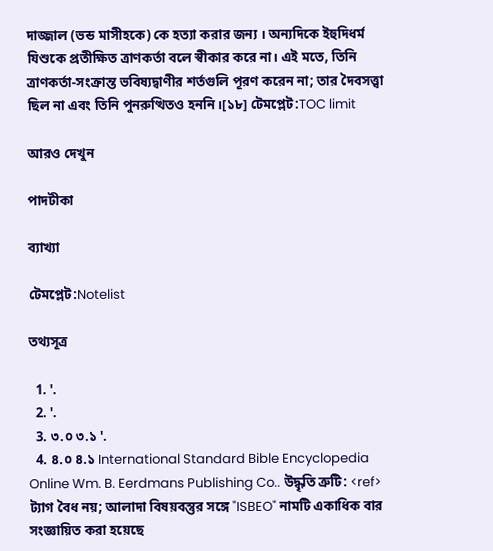দাজ্জাল (ভন্ড মাসীহকে) কে হত্যা করার জন্য । অন্যদিকে ইহুদিধর্ম যিশুকে প্রতীক্ষিত ত্রাণকর্তা বলে স্বীকার করে না। এই মতে, তিনি ত্রাণকর্তা-সংক্রান্ত ভবিষ্যদ্বাণীর শর্তগুলি পূরণ করেন না; তার দৈবসত্ত্বা ছিল না এবং তিনি পুনরুত্থিতও হননি।[১৮] টেমপ্লেট:TOC limit

আরও দেখুন

পাদটীকা

ব্যাখ্যা

টেমপ্লেট:Notelist

তথ্যসূত্র

  1. '.
  2. '.
  3. ৩.০ ৩.১ '.
  4. ৪.০ ৪.১ International Standard Bible Encyclopedia Online Wm. B. Eerdmans Publishing Co.. উদ্ধৃতি ত্রুটি: <ref> ট্যাগ বৈধ নয়; আলাদা বিষয়বস্তুর সঙ্গে "ISBEO" নামটি একাধিক বার সংজ্ঞায়িত করা হয়েছে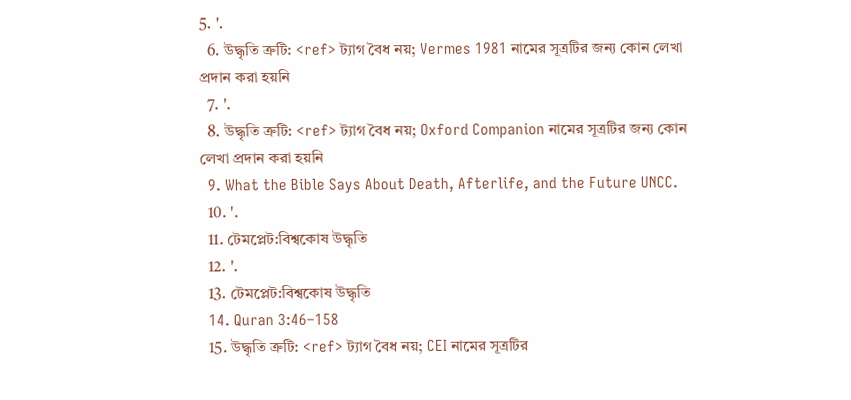5. '.
  6. উদ্ধৃতি ত্রুটি: <ref> ট্যাগ বৈধ নয়; Vermes 1981 নামের সূত্রটির জন্য কোন লেখা প্রদান করা হয়নি
  7. '.
  8. উদ্ধৃতি ত্রুটি: <ref> ট্যাগ বৈধ নয়; Oxford Companion নামের সূত্রটির জন্য কোন লেখা প্রদান করা হয়নি
  9. What the Bible Says About Death, Afterlife, and the Future UNCC.
  10. '.
  11. টেমপ্লেট:বিশ্বকোষ উদ্ধৃতি
  12. '.
  13. টেমপ্লেট:বিশ্বকোষ উদ্ধৃতি
  14. Quran 3:46–158
  15. উদ্ধৃতি ত্রুটি: <ref> ট্যাগ বৈধ নয়; CEI নামের সূত্রটির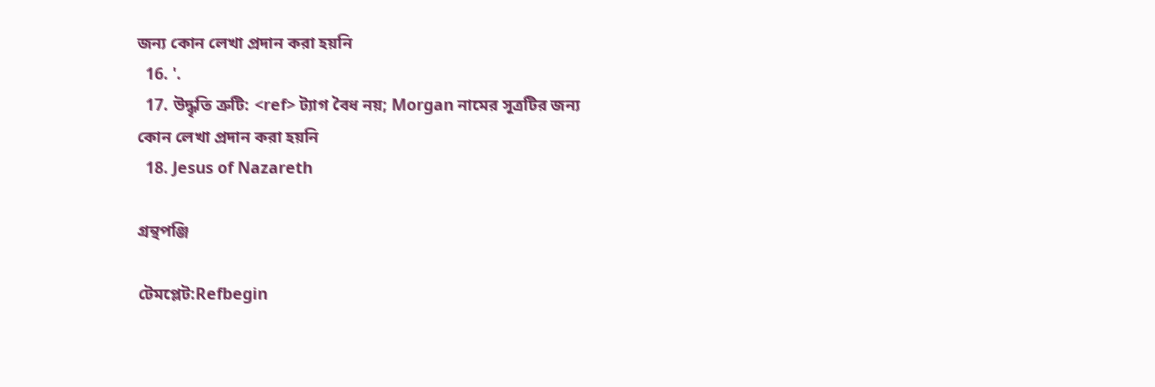জন্য কোন লেখা প্রদান করা হয়নি
  16. '.
  17. উদ্ধৃতি ত্রুটি: <ref> ট্যাগ বৈধ নয়; Morgan নামের সূত্রটির জন্য কোন লেখা প্রদান করা হয়নি
  18. Jesus of Nazareth

গ্রন্থপঞ্জি

টেমপ্লেট:Refbegin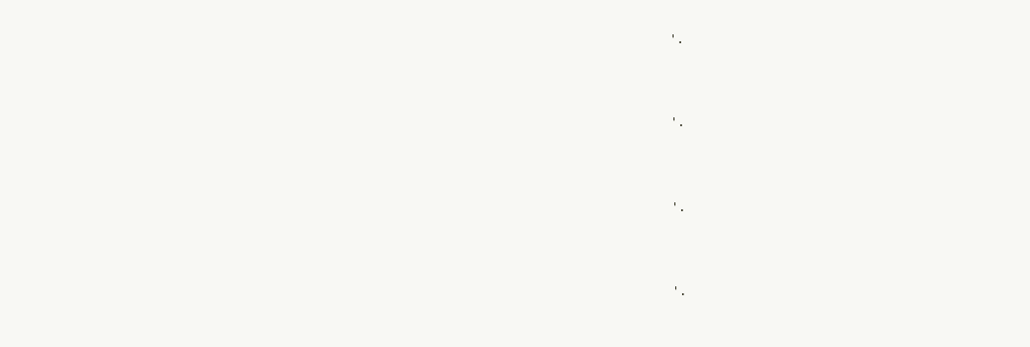'.




'.




'.




'.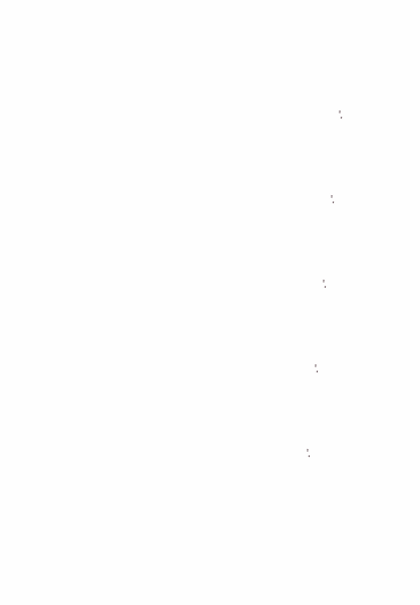'.




'.




'.




'.




'.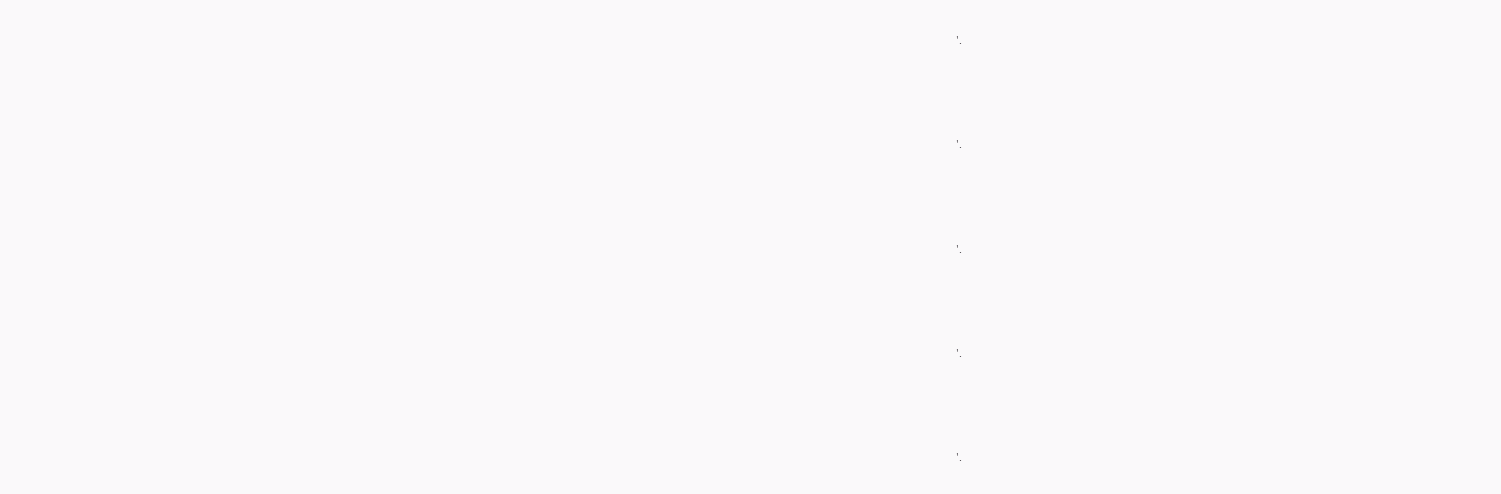'.




'.




'.




'.




'.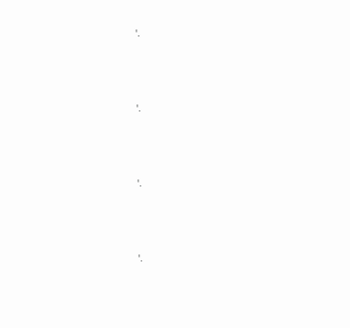'.




'.




'.




'.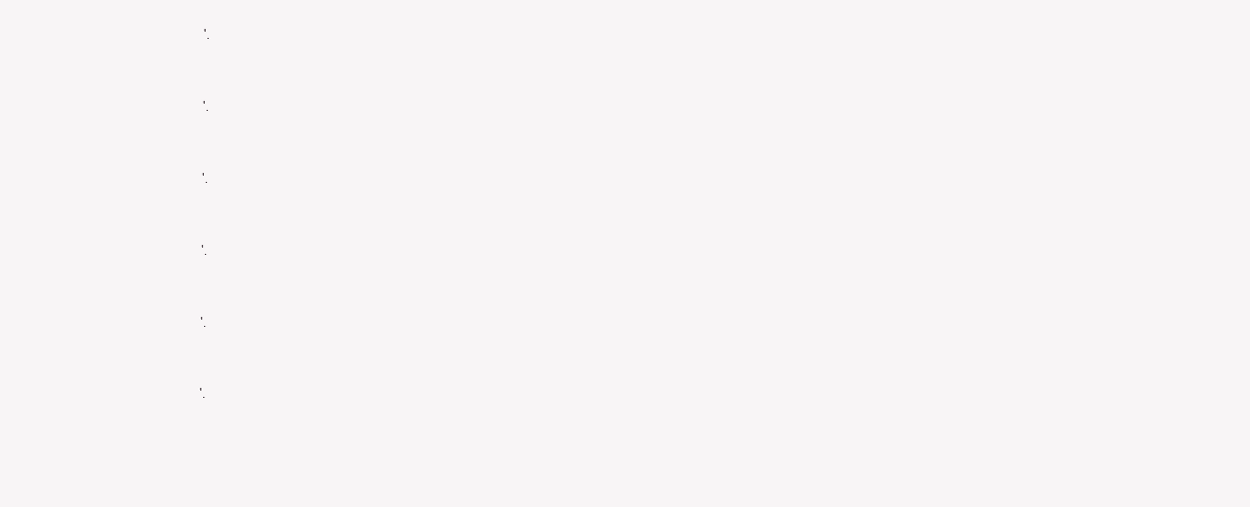'.




'.




'.




'.




'.




'.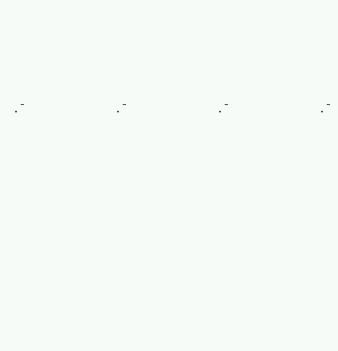'.




'.




'.




'.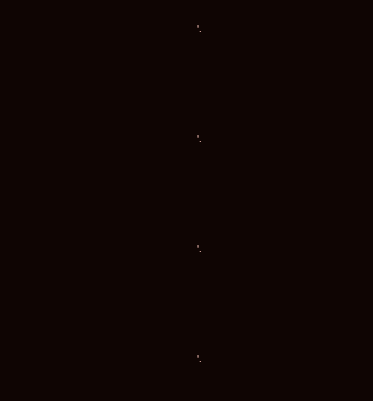'.




'.




'.




'.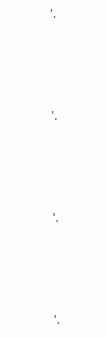'.




'.




'.




'.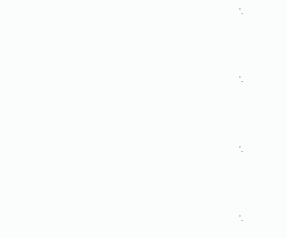'.




'.




'.




'.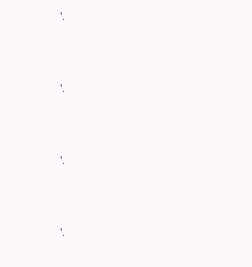'.




'.




'.




'.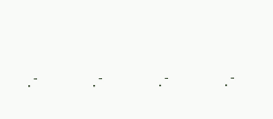'.




'.




'.




'.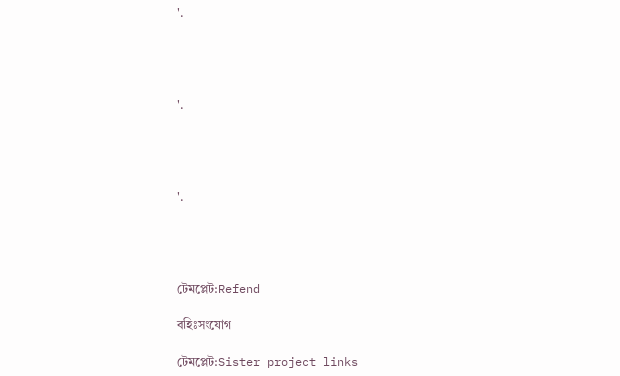'.




'.




'.




টেমপ্লেট:Refend

বহিঃসংযোগ

টেমপ্লেট:Sister project links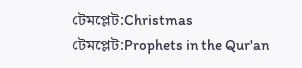টেমপ্লেট:Christmas টেমপ্লেট:Prophets in the Qur'an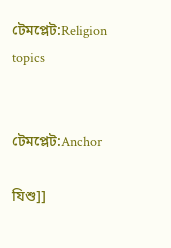টেমপ্লেট:Religion topics


টেমপ্লেট:Anchor

যিশু]]